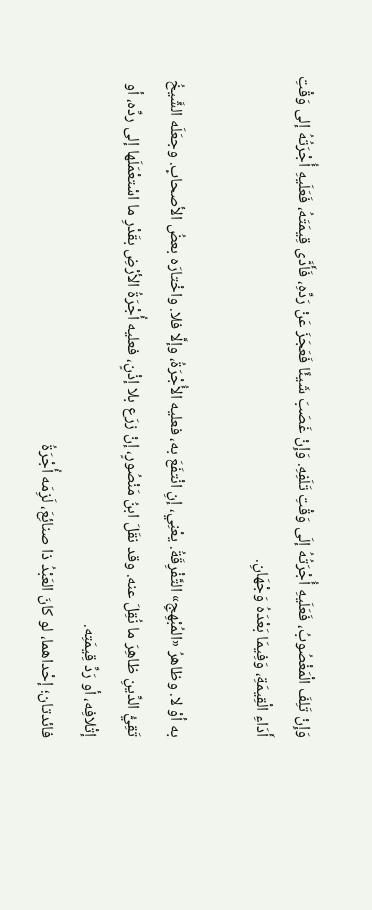وَإِنْ تَلِفَ الْمَغْصُوبُ، فَعَلَيهِ أُجْرَتُهُ إلَى وَقْتِ تَلَفِهِ. وَإِنْ غَصَبَ شَيئًا فَعَجَزَ عَنْ رَدِّهِ، فَأَدَّى قِيمَتَهُ، فَعَلَيهِ أُجْرَتُهُ إلى وَقْتِ أَدَاءِ الْقِيمَةِ، وَفِيمَا بَعْدَهُ وَجْهَانِ.

به أوْ لا. وظاهرُ «المُبْهِجِ» التَّفْرِقَةُ. يعْنِي، إنِ انْتفَعَ به، فعليه الأُجْرَةُ، وإلَّا فلا. واخْتارَه بعضُ الأصحابِ. وجعَلَه الشَّيخُ تَقِيُّ الدِّينِ ظاهِرَ ما نُقِلَ عنه. وقد نقَلَ ابنُ مَنْصُورٍ، إنْ زرَع بلا إذْنٍ، فعليه أُجْرَةُ الأرْضِ بقَدْرِ ما اسْتعْمَلَها إلى ردِّه، أو إتْلافِه، أو رَدِّ قِيمَتِه.
فائدتان؛ إحْداهما، لو كانَ العَبْدُ ذا صنائِعَ، لَزِمَه أُجْرَةُ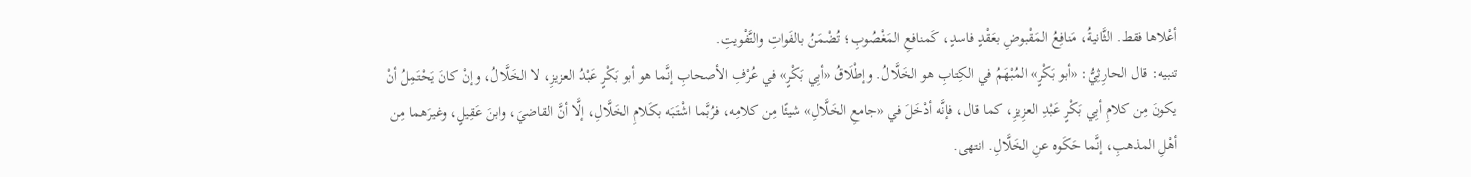أعْلاها فقط. الثَّانيةُ، مَنافِعُ المَقْبوضِ بعَقْدٍ فاسدٍ، كَمنافعِ المَغْصُوبِ؛ تُضْمَنُ بالفَواتِ والتَّفْويتِ.
تنبيه: قال الحارِثِيُّ: «أبو بَكْرٍ» المُبْهَمُ في الكِتابِ هو الخَلَّالُ. وإطْلَاقُ «أبِي بَكْرٍ» في عُرْفِ الأصحابِ إنَّما هو أبو بَكْرٍ عَبْدُ العزيزِ، لا الخَلَّالُ، وإنْ كانَ يَحْتَمِلُ أنْ يكونَ مِن كلامِ أبِي بَكْرٍ عَبْدِ العزِيزِ، كما قال، فإنَّه أدْخَلَ في «جامعِ الخَلَّالِ» شيئًا مِن كلامِه، فرُبَّما اشْتَبَه بكَلامِ الخَلَّالِ، إلَّا أنَّ القاضيَ، وابنَ عَقِيلٍ، وغيرَهما مِن أهْلِ المذهبِ، إنَّما حَكَوه عنِ الخَلَّالِ. انتهى.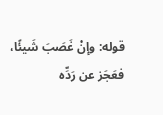قوله: وإنْ غَصَبَ شَيئًا، فعَجَز عن رَدِّه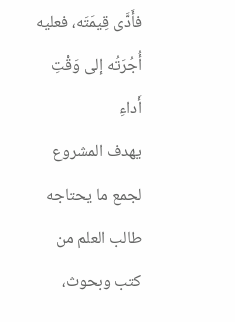فأَدَّى قِيمَتَه، فعليه أُجُرَتُه إلى وَقْتِ أَداءِ
يهدف المشروع لجمع ما يحتاجه طالب العلم من كتب وبحوث،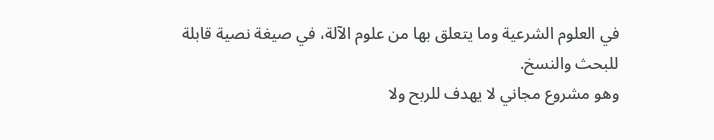في العلوم الشرعية وما يتعلق بها من علوم الآلة، في صيغة نصية قابلة للبحث والنسخ.
وهو مشروع مجاني لا يهدف للربح ولا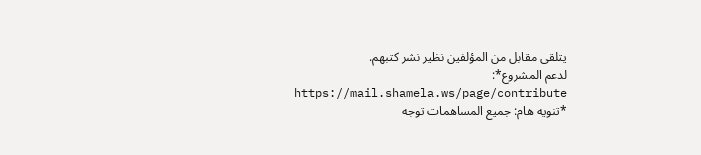يتلقى مقابل من المؤلفين نظير نشر كتبهم.
لدعم المشروع*: https://mail.shamela.ws/page/contribute
*تنويه هام: جميع المساهمات توجه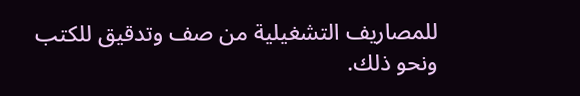للمصاريف التشغيلية من صف وتدقيق للكتب ونحو ذلك.